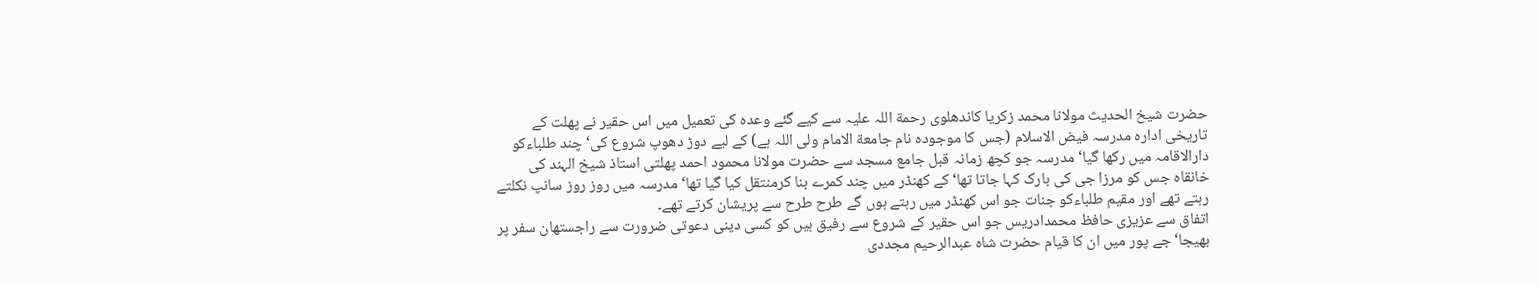حضرت شیخ الحدیث مولانا محمد زکریا کاندھلوی رحمة اللہ علیہ سے کیے گئے وعدہ کی تعمیل میں اس حقیر نے پھلت کے تاریخی ادارہ مدرسہ فیض الاسلام (جس کا موجودہ نام جامعة الامام ولی اللہ ہے) کے لیے دوڑ دھوپ شروع کی‘ چند طلباءکو دارالاقامہ میں رکھا گیا‘ مدرسہ جو کچھ زمانہ قبل جامع مسجد سے حضرت مولانا محمود احمد پھلتی استاذ شیخ الہند کی خانقاہ جس کو مرزا جی کی بارک کہا جاتا تھا‘ کے کھنڈر میں چند کمرے بنا کرمنتقل کیا گیا تھا‘ مدرسہ میں روز روز سانپ نکلتے رہتے تھے اور مقیم طلباءکو جنات جو اس کھنڈر میں رہتے ہوں گے طرح طرح سے پریشان کرتے تھے۔
اتفاق سے عزیزی حافظ محمدادریس جو اس حقیر کے شروع سے رفیق ہیں کو کسی دینی دعوتی ضرورت سے راجستھان سفر پر بھیجا‘ جے پور میں ان کا قیام حضرت شاہ عبدالرحیم مجددی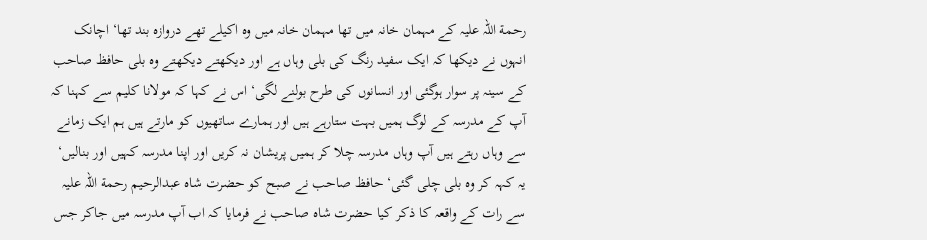رحمة اللہ علیہ کے مہمان خانہ میں تھا مہمان خانہ میں وہ اکیلے تھے دروازہ بند تھا‘ اچانک انہوں نے دیکھا کہ ایک سفید رنگ کی بلی وہاں ہے اور دیکھتے دیکھتے وہ بلی حافظ صاحب کے سینہ پر سوار ہوگئی اور انسانوں کی طرح بولنے لگی‘ اس نے کہا کہ مولانا کلیم سے کہنا کہ آپ کے مدرسہ کے لوگ ہمیں بہت ستارہے ہیں اور ہمارے ساتھیوں کو مارتے ہیں ہم ایک زمانے سے وہاں رہتے ہیں آپ وہاں مدرسہ چلا کر ہمیں پریشان نہ کریں اور اپنا مدرسہ کہیں اور بنالیں‘ یہ کہہ کر وہ بلی چلی گئی‘ حافظ صاحب نے صبح کو حضرت شاہ عبدالرحیم رحمة اللہ علیہ سے رات کے واقعہ کا ذکر کیا حضرت شاہ صاحب نے فرمایا کہ اب آپ مدرسہ میں جاکر جس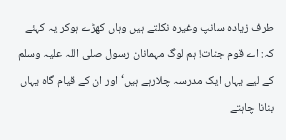طرف زیادہ سانپ وغیرہ نکلتے ہیں وہاں کھڑے ہوکر یہ کہئے کہ: اے قوم جنات! ہم لوگ مہمانان رسول صلی اللہ علیہ وسلم کے لیے یہاں ایک مدرسہ چلارہے ہیں‘ اور ان کے قیام گاہ یہاں بنانا چاہتے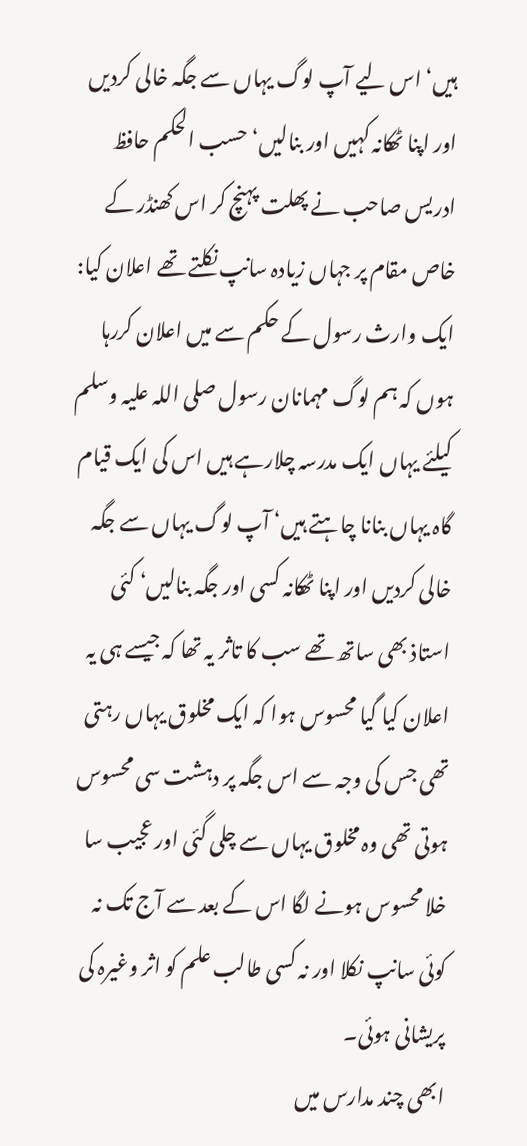ہیں‘ اس لیے آپ لوگ یہاں سے جگہ خالی کردیں اور اپنا ٹھکانہ کہیں اور بنالیں‘ حسب الحکم حافظ ادریس صاحب نے پھلت پہنچ کر اس کھنڈر کے خاص مقام پر جہاں زیادہ سانپ نکلتے تھے اعلان کیا: ایک وارث رسول کے حکم سے میں اعلان کررہا ہوں کہ ہم لوگ مہمانان رسول صلی اللہ علیہ وسلم کیلئے یہاں ایک مدرسہ چلارہے ہیں اس کی ایک قیام گاہ یہاں بنانا چاہتے ہیں‘ آپ لوگ یہاں سے جگہ خالی کردیں اور اپنا ٹھکانہ کسی اور جگہ بنالیں‘ کئی استاذ بھی ساتھ تھے سب کا تاثر یہ تھا کہ جیسے ہی یہ اعلان کیا گیا محسوس ہوا کہ ایک مخلوق یہاں رہتی تھی جس کی وجہ سے اس جگہ پر دہشت سی محسوس ہوتی تھی وہ مخلوق یہاں سے چلی گئی اور عجیب سا خلا محسوس ہونے لگا اس کے بعد سے آج تک نہ کوئی سانپ نکلا اور نہ کسی طالب علم کو اثر وغیرہ کی پریشانی ہوئی۔
ابھی چند مدارس میں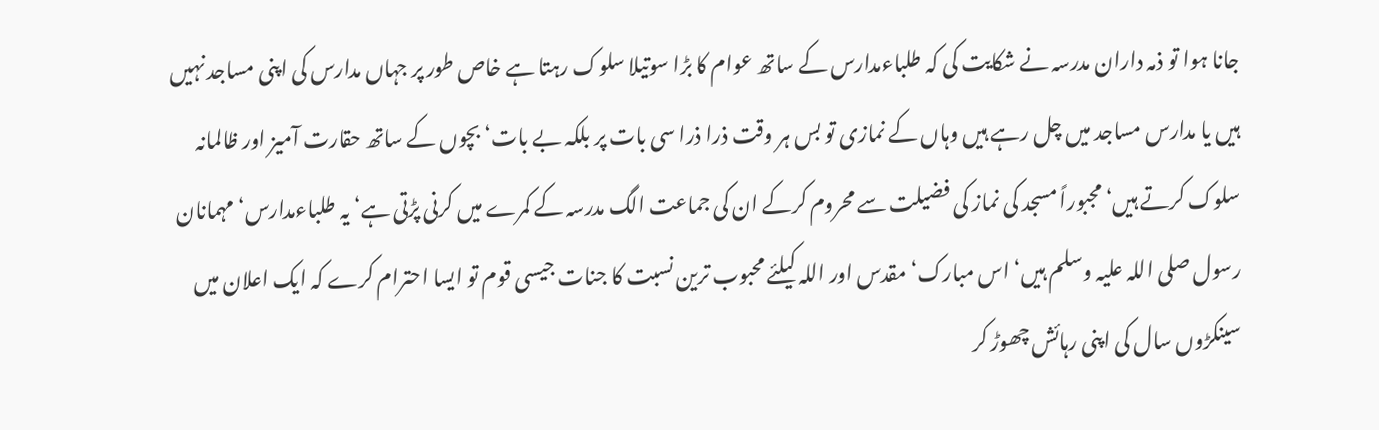جانا ہوا تو ذمہ داران مدرسہ نے شکایت کی کہ طلباءمدارس کے ساتھ عوام کا بڑا سوتیلا سلوک رہتا ہے خاص طور پر جہاں مدارس کی اپنی مساجد نہیں ہیں یا مدارس مساجد میں چل رہے ہیں وہاں کے نمازی تو بس ہر وقت ذرا ذرا سی بات پر بلکہ بے بات‘ بچوں کے ساتھ حقارت آمیز اور ظالمانہ سلوک کرتے ہیں‘ مجبوراً مسجد کی نماز کی فضیلت سے محروم کرکے ان کی جماعت الگ مدرسہ کے کمرے میں کرنی پڑتی ہے‘ یہ طلباءمدارس‘ مہمانان رسول صلی اللہ علیہ وسلم ہیں‘ اس مبارک‘ مقدس اور اللہ کیلئے محبوب ترین نسبت کا جنات جیسی قوم تو ایسا احترام کرے کہ ایک اعلان میں سینکڑوں سال کی اپنی رہائش چھوڑ کر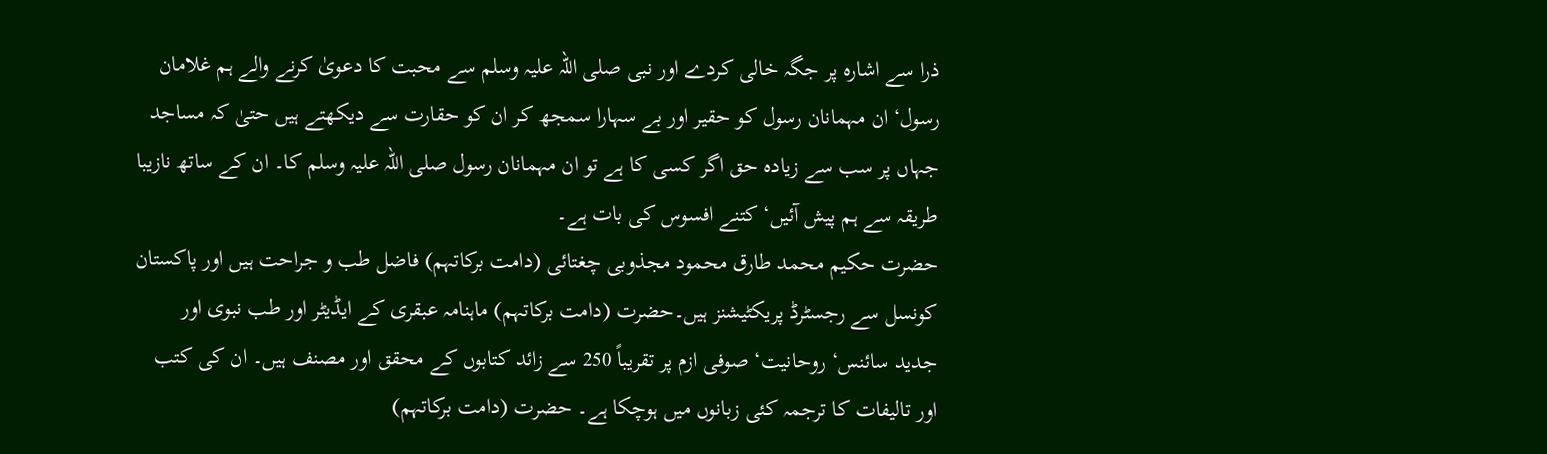ذرا سے اشارہ پر جگہ خالی کردے اور نبی صلی اللہ علیہ وسلم سے محبت کا دعویٰ کرنے والے ہم غلامان رسول‘ ان مہمانان رسول کو حقیر اور بے سہارا سمجھ کر ان کو حقارت سے دیکھتے ہیں حتیٰ کہ مساجد جہاں پر سب سے زیادہ حق اگر کسی کا ہے تو ان مہمانان رسول صلی اللہ علیہ وسلم کا۔ ان کے ساتھ نازیبا طریقہ سے ہم پیش آئیں‘ کتنے افسوس کی بات ہے۔
حضرت حکیم محمد طارق محمود مجذوبی چغتائی (دامت برکاتہم) فاضل طب و جراحت ہیں اور پاکستان کونسل سے رجسٹرڈ پریکٹیشنز ہیں۔حضرت (دامت برکاتہم) ماہنامہ عبقری کے ایڈیٹر اور طب نبوی اور جدید سائنس‘ روحانیت‘ صوفی ازم پر تقریباً 250 سے زائد کتابوں کے محقق اور مصنف ہیں۔ ان کی کتب اور تالیفات کا ترجمہ کئی زبانوں میں ہوچکا ہے۔ حضرت (دامت برکاتہم)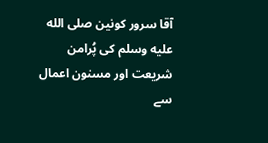آقا سرور کونین صلى الله عليه وسلم کی پُرامن شریعت اور مسنون اعمال سے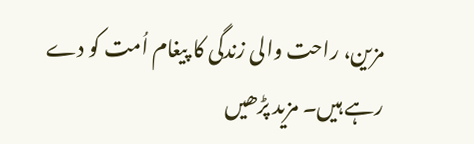مزین، راحت والی زندگی کا پیغام اُمت کو دے رہے ہیں۔ مزید پڑھیں